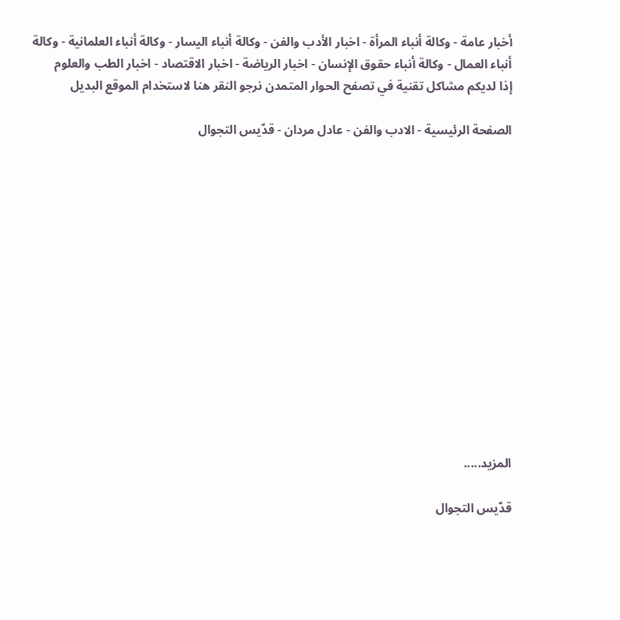أخبار عامة - وكالة أنباء المرأة - اخبار الأدب والفن - وكالة أنباء اليسار - وكالة أنباء العلمانية - وكالة أنباء العمال - وكالة أنباء حقوق الإنسان - اخبار الرياضة - اخبار الاقتصاد - اخبار الطب والعلوم
إذا لديكم مشاكل تقنية في تصفح الحوار المتمدن نرجو النقر هنا لاستخدام الموقع البديل

الصفحة الرئيسية - الادب والفن - عادل مردان - قدّيس التجوال














المزيد.....

قدّيس التجوال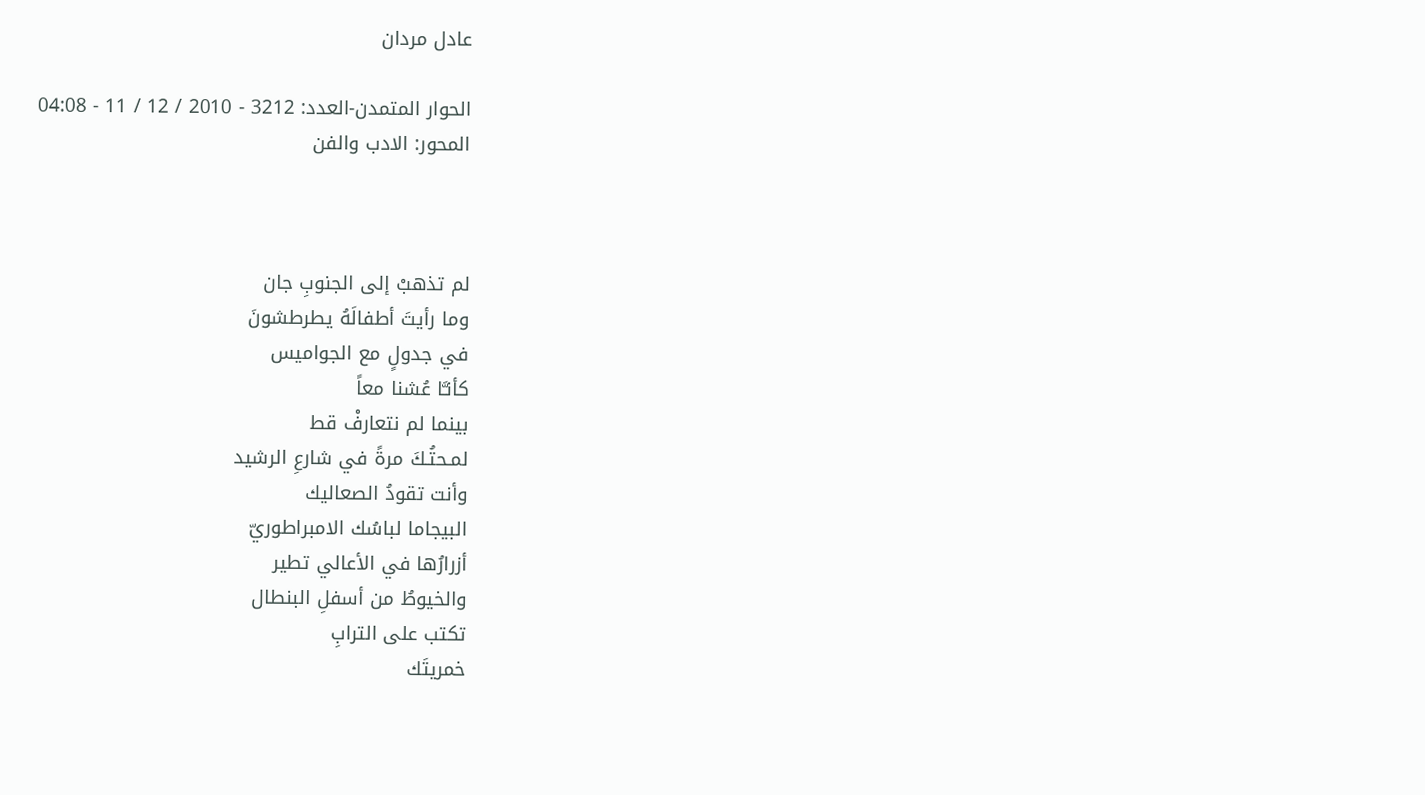عادل مردان

الحوار المتمدن-العدد: 3212 - 2010 / 12 / 11 - 04:08
المحور: الادب والفن



لم تذهبْ إلى الجنوبِ جان
وما رأيتَ أطفالَهُ يطرطشونَ
في جدولٍ مع الجواميس
كأنـَّا عُشنا معاً
بينما لم نتعارفْ قط
لمـحتُـكَ مرةً في شارعِ الرشيد
وأنت تقودُ الصعاليك
البيجاما لباسُك الامبراطوريّ
أزرارُها في الأعالي تطير
والخيوطُ من أسفلِ البنطال
تكتب على الترابِ
خمريتَك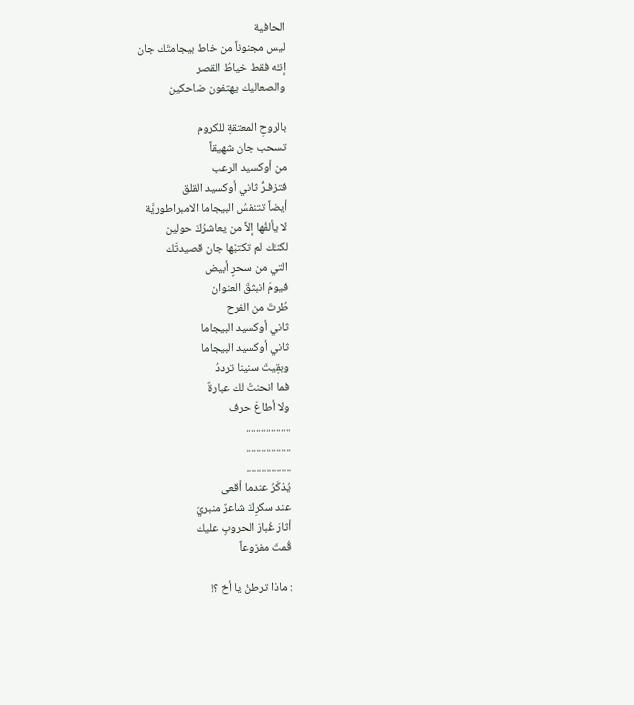الحافية
ليس مجنوناً من خاط بيجامتَك جان
إنـَّه فقط خياطُ القصر
والصعاليك يهتفون ضاحكين

بالروحِ المعتقةِ للكروم
تسحب جان شهيقاً
من أوكسيد الرعب
فتزفـرُّ ثاني أوكسيد القلق
أيضاً تتنفسُ البيجاما الامبراطوريَّة
لا يألفُها إلاَّ من يعاشرُكَ حولين
لكنـَّك لم تكتبْها جان قصيدتَك
التي من سحرٍ أبيض
فيومَ انبثقَ العنوان
طُرتَ من الفرح
ثاني أوكسيد البيجاما
ثاني أوكسيد البيجاما
وبقِيتَ سنينا ترددُ
فما انحنتْ لك عبارةٌ
ولا أطاعَ حرف
..................
..................
..................
يُذكَرُ عندما أقعى
عند سكرِكَ شاعرٌ منبريّ
أثارَ غُبارَ الحروبِ عليك
قُمتَ مفزوعاً

: ماذا ترطنُ يا أخ ؟!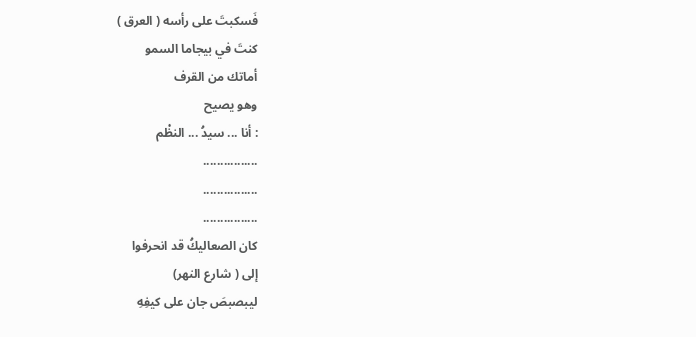فَسكبتَ على رأسه ( العرق )
كنتَ في بيجاما السمو
أماتك من القرف
وهو يصيح
: أنا ... سيدُ ... النظْم
................
................
................
كان الصعاليكُ قد انحرفوا
إلى ( شارع النهر)
ليبصبصَ جان على كيفِهِ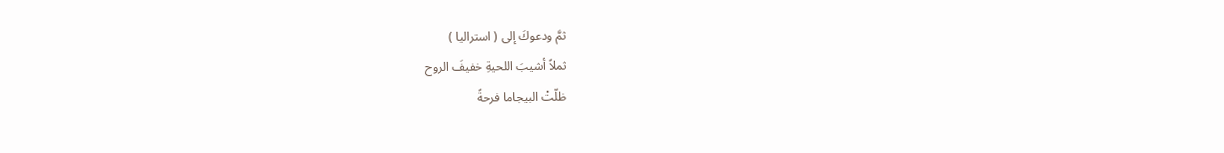ثمَّ ودعوكَ إلى ( استراليا )
ثملاً أشيبَ اللحيةِ خفيفَ الروح
ظلّتْ البيجاما فرحةً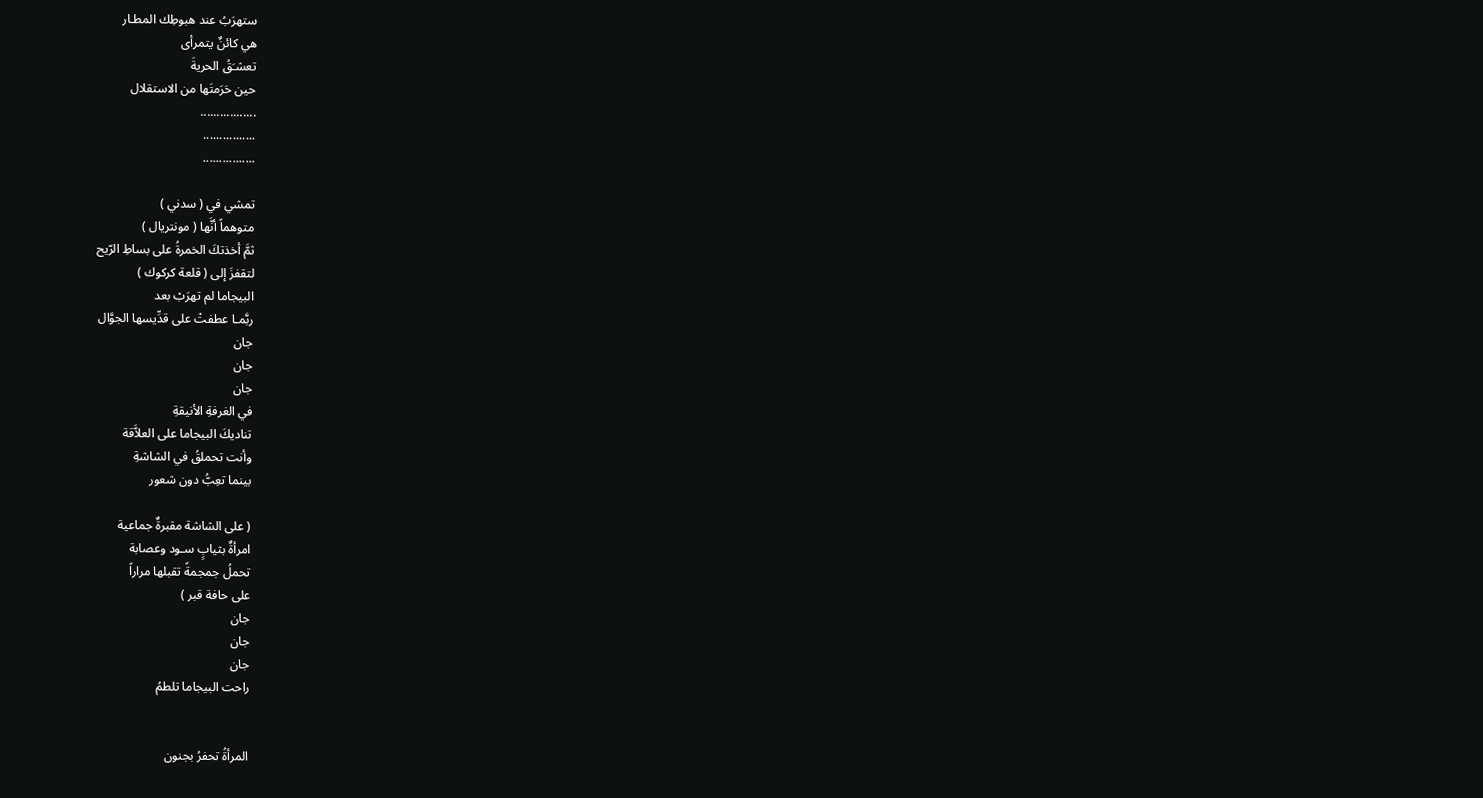ستهرَبُ عند هبوطِك المطـار
هي كائنٌ يتمرأى
تعشـَقُ الحريةَ
حين حَرَمتَها من الاستقلال
.................
................
................

تمشي في ( سدني )
متوهماً أنَّها ( مونتريال )
ثمَّ أخذتكَ الخمرةُ على بساطِ الرّيح
لتقفزَ إلى ( قلعة كركوك )
البيجاما لم تهرَبْ بعد
ربَّمـا عطفتْ على قدِّيسها الجوَّال
جان
جان
جان
في الغرفةِ الأنيقةِ
تناديكَ البيجاما على العلاَّقة
وأنت تحملقُ في الشاشةِ
بينما تعِبُّ دون شعور

( على الشاشة مقبرةٌ جماعية
امرأةٌ بثيابٍ سـود وعصابة
تحملُ جمجمةً تقبلها مراراً
على حافة قبر )
جان
جان
جان
راحت البيجاما تلطمُ


المرأةُ تحفرُ بجنون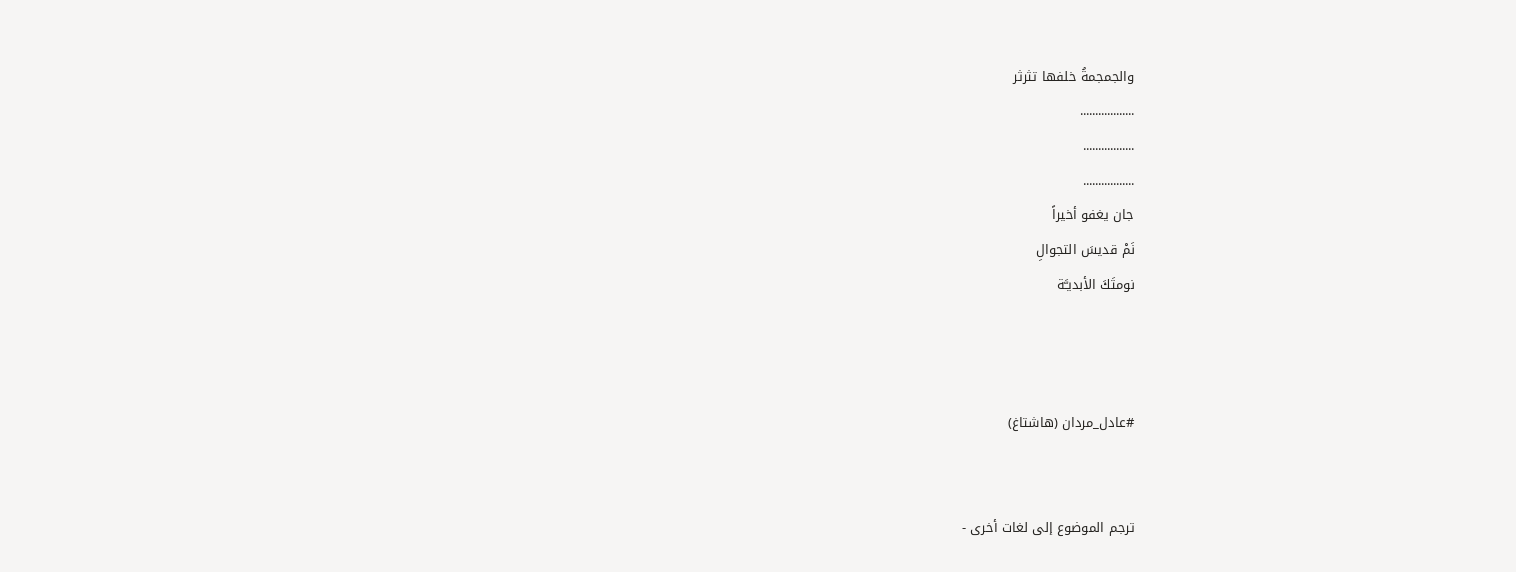والجمجمةُ خلفها تثرثر
..................
.................
.................
جان يغفو أخيراً
نَمْ قديسَ التجوالِ
نومتَكَ الأبديـَّة



#عادل_مردان (هاشتاغ)


ترجم الموضوع إلى لغات أخرى -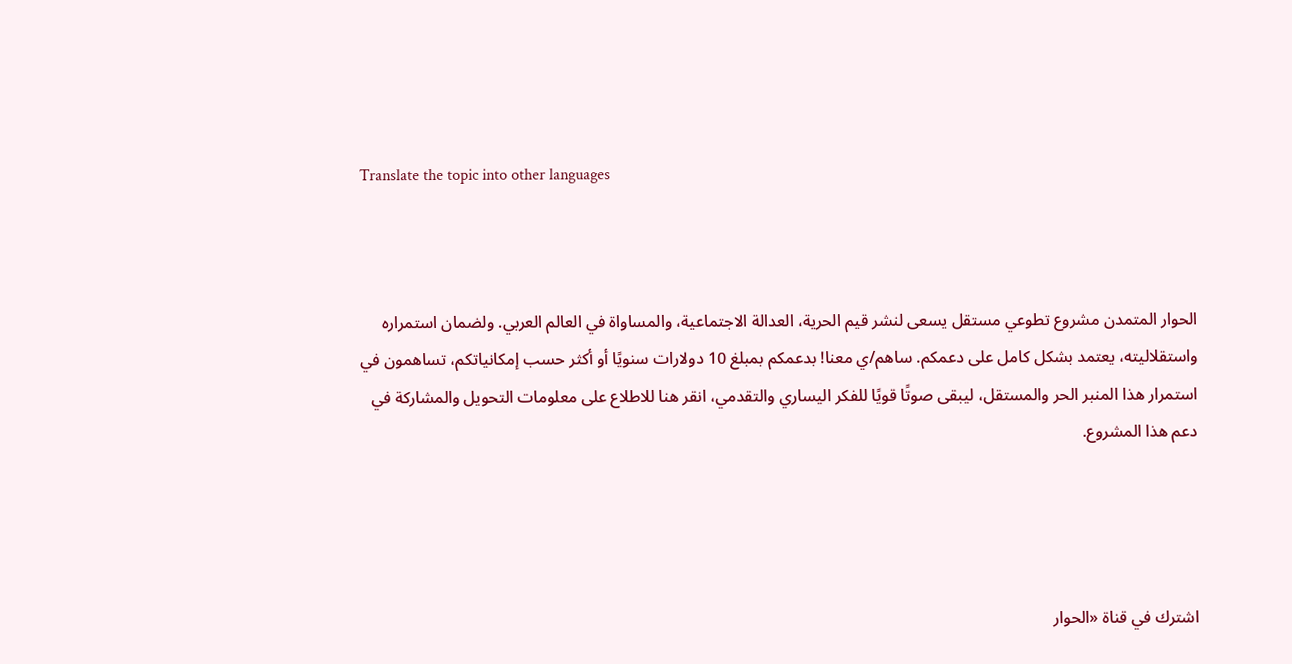Translate the topic into other languages



الحوار المتمدن مشروع تطوعي مستقل يسعى لنشر قيم الحرية، العدالة الاجتماعية، والمساواة في العالم العربي. ولضمان استمراره واستقلاليته، يعتمد بشكل كامل على دعمكم. ساهم/ي معنا! بدعمكم بمبلغ 10 دولارات سنويًا أو أكثر حسب إمكانياتكم، تساهمون في استمرار هذا المنبر الحر والمستقل، ليبقى صوتًا قويًا للفكر اليساري والتقدمي، انقر هنا للاطلاع على معلومات التحويل والمشاركة في دعم هذا المشروع.




اشترك في قناة «الحوار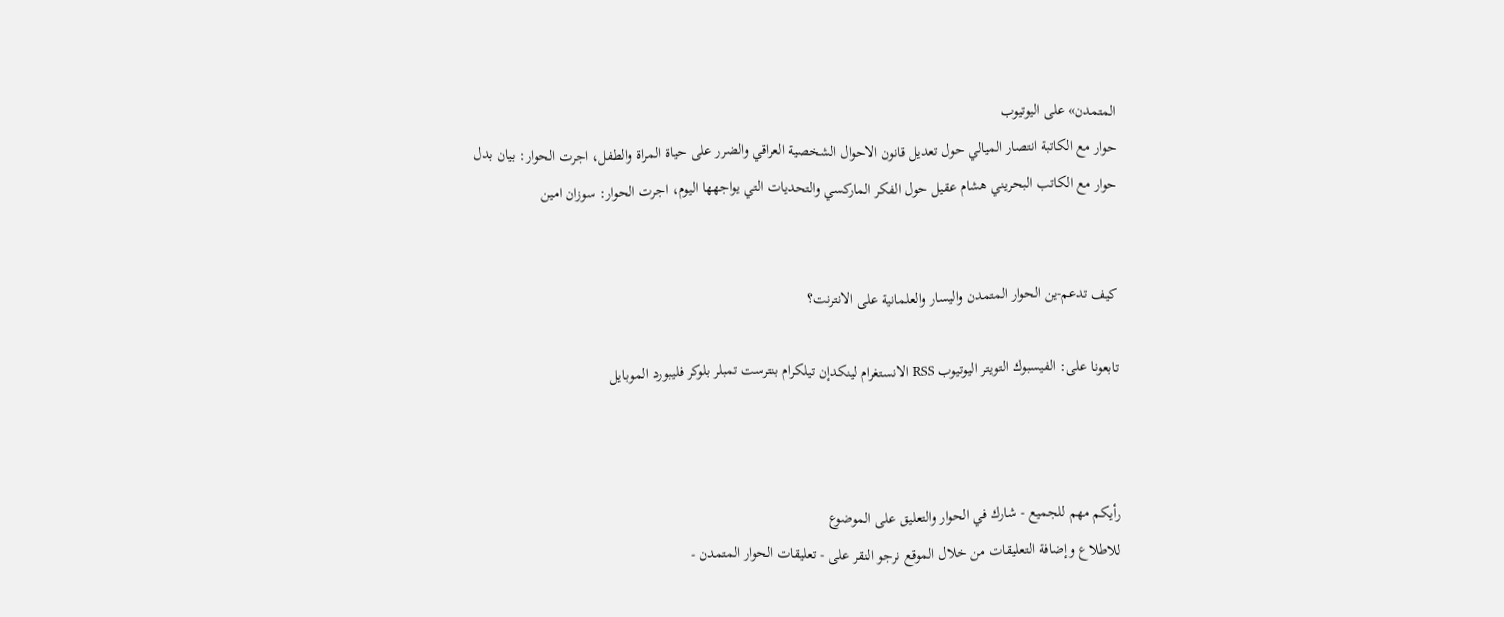المتمدن» على اليوتيوب
حوار مع الكاتبة انتصار الميالي حول تعديل قانون الاحوال الشخصية العراقي والضرر على حياة المراة والطفل، اجرت الحوار: بيان بدل
حوار مع الكاتب البحريني هشام عقيل حول الفكر الماركسي والتحديات التي يواجهها اليوم، اجرت الحوار: سوزان امين


كيف تدعم-ين الحوار المتمدن واليسار والعلمانية على الانترنت؟

تابعونا على: الفيسبوك التويتر اليوتيوب RSS الانستغرام لينكدإن تيلكرام بنترست تمبلر بلوكر فليبورد الموبايل



رأيكم مهم للجميع - شارك في الحوار والتعليق على الموضوع
للاطلاع وإضافة التعليقات من خلال الموقع نرجو النقر على - تعليقات الحوار المتمدن -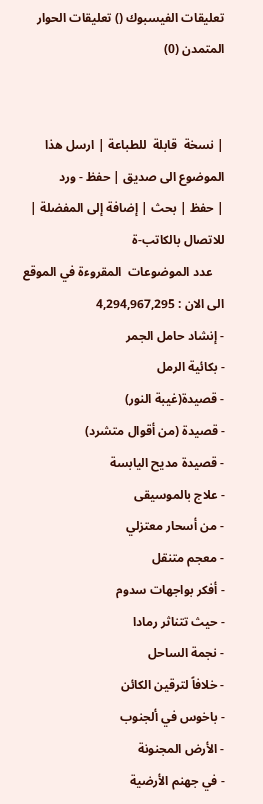تعليقات الفيسبوك () تعليقات الحوار المتمدن (0)


| نسخة  قابلة  للطباعة | ارسل هذا الموضوع الى صديق | حفظ - ورد
| حفظ | بحث | إضافة إلى المفضلة | للاتصال بالكاتب-ة
    عدد الموضوعات  المقروءة في الموقع  الى الان : 4,294,967,295
- إنشاد حامل الجمر
- بكائية الرمل
- قصيدة(غيبة النور)
- قصيدة (من أقوال متشرد)
- قصيدة مديح اليابسة
- علاج بالموسيقى
- من أسحار معتزلي
- معجم متنقل
- أفكر بواجهات سدوم
- حيث تتناثر رمادا
- نجمة الساحل
- خلافاً لترقين الكائن
- باخوس في ألجنوب
- الأرض المجنونة
- في جهنم الأرضية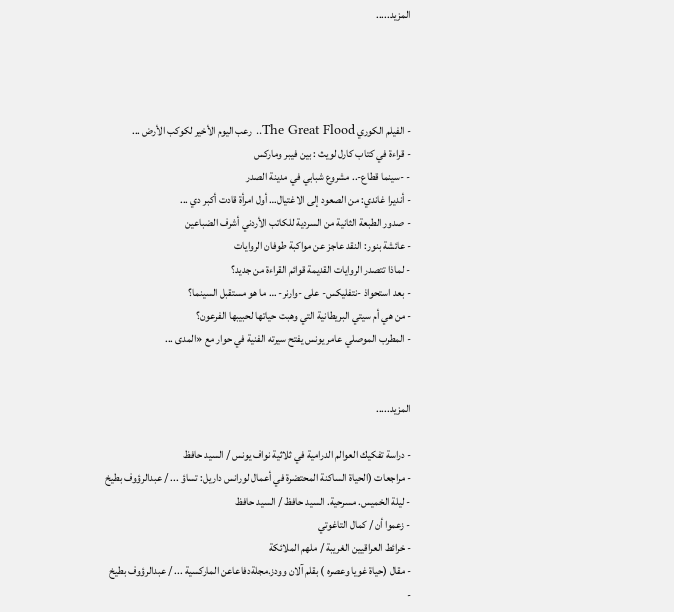المزيد.....




- الفيلم الكوري The Great Flood.. رعب اليوم الأخير لكوكب الأرض ...
- قراءة في كتاب كارل لويث : بين فيبر وماركس
- -سينما قطاع-.. مشروع شبابي في مدينة الصدر
- أنديرا غاندي: من الصعود إلى الاغتيال… أول امرأة قادت أكبر دي ...
- صدور الطبعة الثانية من السردية للكاتب الأردني أشرف الضباعين
- عائشة بنور: النقد عاجز عن مواكبة طوفان الروايات
- لماذا تتصدر الروايات القديمة قوائم القراءة من جديد؟
- بعد استحواذ -نتفليكس- على -وارنر- … ما هو مستقبل السينما؟
- من هي أم سيتي البريطانية التي وهبت حياتها لحبيبها الفرعون؟
- المطرب الموصلي عامر يونس يفتح سيرته الفنية في حوار مع «المدى ...


المزيد.....

- دراسة تفكيك العوالم الدرامية في ثلاثية نواف يونس / السيد حافظ
- مراجعات (الحياة الساكنة المحتضرة في أعمال لورانس داريل: تساؤ ... / عبدالرؤوف بطيخ
- ليلة الخميس. مسرحية. السيد حافظ / السيد حافظ
- زعموا أن / كمال التاغوتي
- خرائط العراقيين الغريبة / ملهم الملائكة
- مقال (حياة غويا وعصره ) بقلم آلان وودز.مجلةدفاعاعن الماركسية ... / عبدالرؤوف بطيخ
-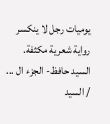يوميات رجل لا ينكسر رواية شعرية مكثفة. السيد حافظ- الجزء ال ... / السيد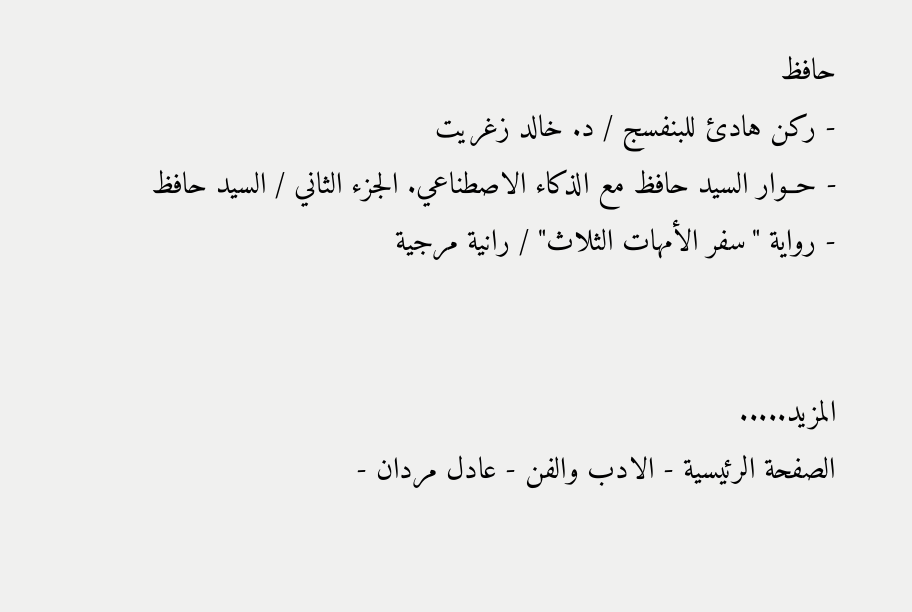حافظ
- ركن هادئ للبنفسج / د. خالد زغريت
- حــوار السيد حافظ مع الذكاء الاصطناعي. الجزء الثاني / السيد حافظ
- رواية "سفر الأمهات الثلاث" / رانية مرجية


المزيد.....
الصفحة الرئيسية - الادب والفن - عادل مردان -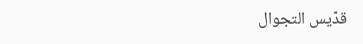قدّيس التجوال